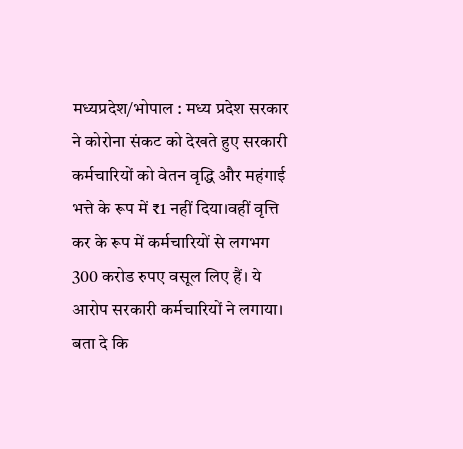मध्यप्रदेश/भोपाल : मध्य प्रदेश सरकार ने कोरोना संकट को देखते हुए सरकारी कर्मचारियों को वेतन वृद्धि और महंगाई भत्ते के रूप में ₹1 नहीं दिया।वहीं वृत्ति कर के रूप में कर्मचारियों से लगभग 300 करोड रुपए वसूल लिए हैं। ये आरोप सरकारी कर्मचारियों ने लगाया।
बता दे कि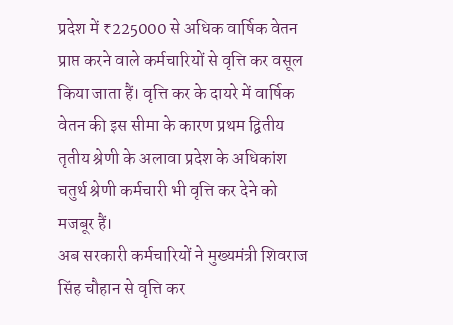प्रदेश में ₹225000 से अधिक वार्षिक वेतन प्राप्त करने वाले कर्मचारियों से वृत्ति कर वसूल किया जाता हैं। वृत्ति कर के दायरे में वार्षिक वेतन की इस सीमा के कारण प्रथम द्वितीय तृतीय श्रेणी के अलावा प्रदेश के अधिकांश चतुर्थ श्रेणी कर्मचारी भी वृत्ति कर देने को मजबूर हैं।
अब सरकारी कर्मचारियों ने मुख्यमंत्री शिवराज सिंह चौहान से वृत्ति कर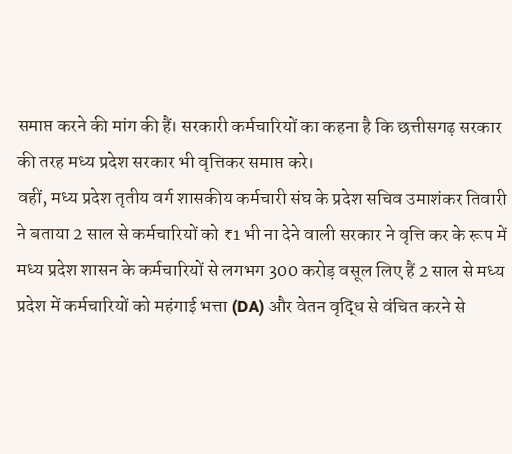समाप्त करने की मांग की हैं। सरकारी कर्मचारियों का कहना है कि छत्तीसगढ़ सरकार की तरह मध्य प्रदेश सरकार भी वृत्तिकर समाप्त करे।
वहीं, मध्य प्रदेश तृतीय वर्ग शासकीय कर्मचारी संघ के प्रदेश सचिव उमाशंकर तिवारी ने बताया 2 साल से कर्मचारियों को ₹1 भी ना देने वाली सरकार ने वृत्ति कर के रूप में मध्य प्रदेश शासन के कर्मचारियों से लगभग 300 करोड़ वसूल लिए हैं 2 साल से मध्य प्रदेश में कर्मचारियों को महंगाई भत्ता (DA) और वेतन वृद्धि से वंचित करने से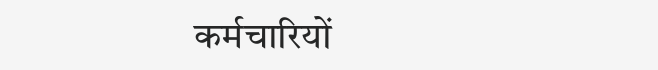कर्मचारियों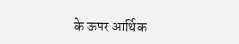के ऊपर आर्थिक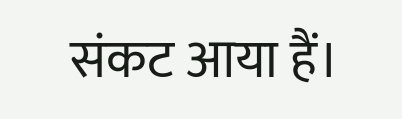संकट आया हैं।